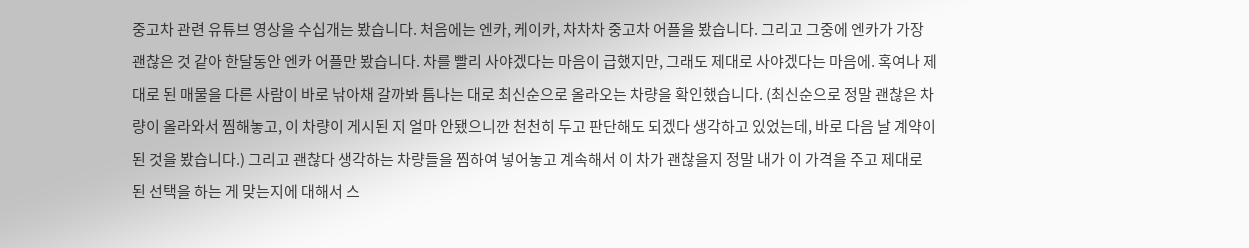중고차 관련 유튜브 영상을 수십개는 봤습니다. 처음에는 엔카, 케이카, 차차차 중고차 어플을 봤습니다. 그리고 그중에 엔카가 가장 괜찮은 것 같아 한달동안 엔카 어플만 봤습니다. 차를 빨리 사야겠다는 마음이 급했지만, 그래도 제대로 사야겠다는 마음에. 혹여나 제대로 된 매물을 다른 사람이 바로 낚아채 갈까봐 틈나는 대로 최신순으로 올라오는 차량을 확인했습니다. (최신순으로 정말 괜찮은 차량이 올라와서 찜해놓고, 이 차량이 게시된 지 얼마 안됐으니깐 천천히 두고 판단해도 되겠다 생각하고 있었는데, 바로 다음 날 계약이 된 것을 봤습니다.) 그리고 괜찮다 생각하는 차량들을 찜하여 넣어놓고 계속해서 이 차가 괜찮을지 정말 내가 이 가격을 주고 제대로 된 선택을 하는 게 맞는지에 대해서 스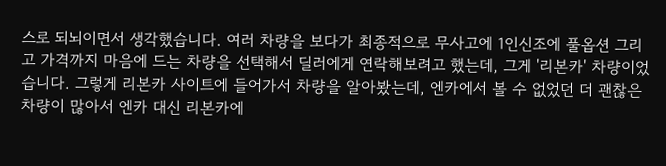스로 되뇌이면서 생각했습니다. 여러 차량을 보다가 최종적으로 무사고에 1인신조에 풀옵션 그리고 가격까지 마음에 드는 차량을 선택해서 딜러에게 연락해보려고 했는데, 그게 '리본카' 차량이었습니다. 그렇게 리본카 사이트에 들어가서 차량을 알아봤는데, 엔카에서 볼 수 없었던 더 괜찮은 차량이 많아서 엔카 대신 리본카에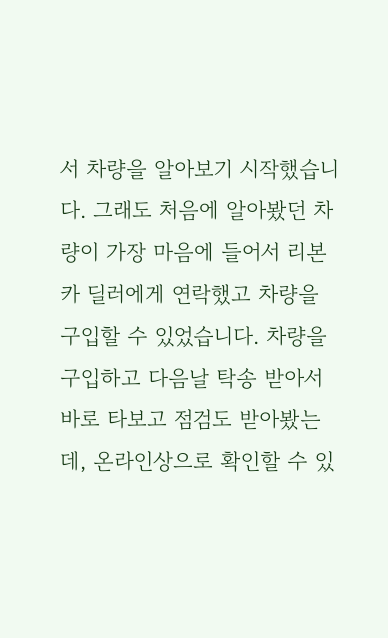서 차량을 알아보기 시작했습니다. 그래도 처음에 알아봤던 차량이 가장 마음에 들어서 리본카 딜러에게 연락했고 차량을 구입할 수 있었습니다. 차량을 구입하고 다음날 탁송 받아서 바로 타보고 점검도 받아봤는데, 온라인상으로 확인할 수 있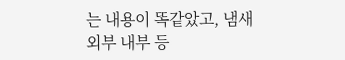는 내용이 똑같았고, 냄새 외부 내부 등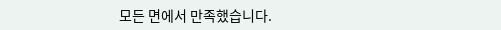모든 면에서 만족했습니다.